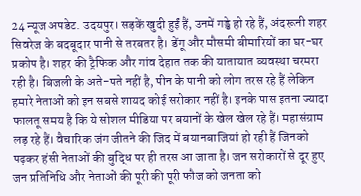24 न्यूज अपडेट. उदयपुर। सड़कें खुदी हुईं हैं, उनमें गड्ढे हो रहे हैं, अंदरूनी शहर सिवरेज के बदबूदार पानी से तरबतर है। डेंगू और मौसमी बीमारियों का घर-घर प्रकोप है। शहर की ट्रैफिक और गांव देहात तक की यातायात व्यवस्था चरमरा रही है। बिजली के अते-पते नहीं है, पीन के पानी को लोग तरस रहे हैं लेकिन हमारे नेताओं को इन सबसे शायद कोई सरोकार नहीं है। इनके पास इतना ज्यादा फालतू समय है कि ये सोशल मीडिया पर बयानों के खेल खेल रहे हैं। महासंग्राम लड़ रहे हैं। वैचारिक जंग जीतने की जिद में बयानबाजियां हो रही हैं जिनको पढ़कर हंसी नेताओं की बुद्धि पर ही तरस आ जाता है। जन सरोकारों से दूर हुए जन प्रतिनिधि और नेताओं की पूरी की पूरी फौज को जनता को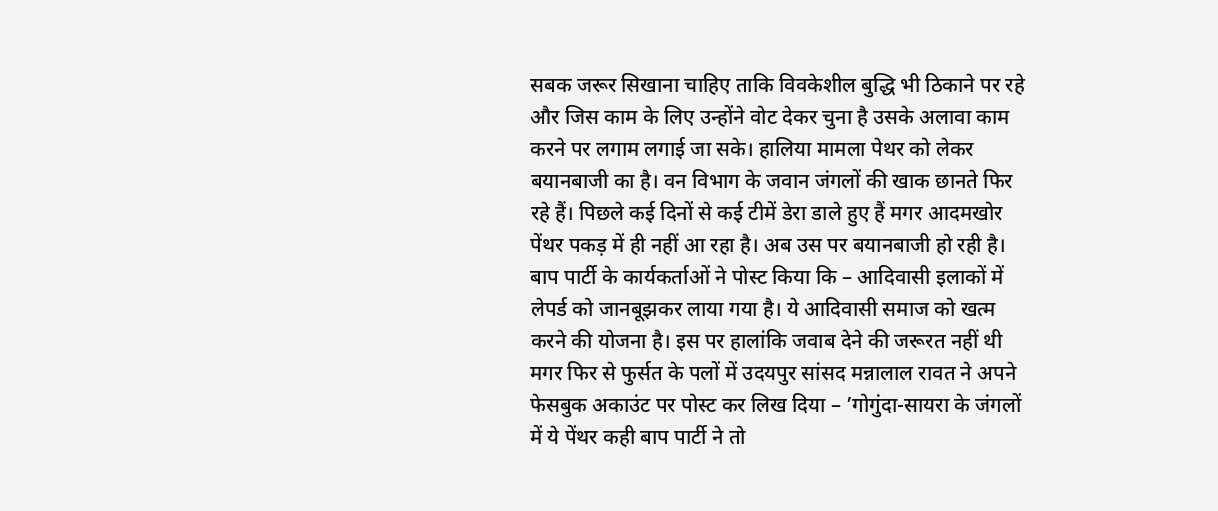सबक जरूर सिखाना चाहिए ताकि विवकेशील बुद्धि भी ठिकाने पर रहे और जिस काम के लिए उन्होंने वोट देकर चुना है उसके अलावा काम करने पर लगाम लगाई जा सके। हालिया मामला पेथर को लेकर बयानबाजी का है। वन विभाग के जवान जंगलों की खाक छानते फिर रहे हैं। पिछले कई दिनों से कई टीमें डेरा डाले हुए हैं मगर आदमखोर पेंथर पकड़ में ही नहीं आ रहा है। अब उस पर बयानबाजी हो रही है। बाप पार्टी के कार्यकर्ताओं ने पोस्ट किया कि – आदिवासी इलाकों में लेपर्ड को जानबूझकर लाया गया है। ये आदिवासी समाज को खत्म करने की योजना है। इस पर हालांकि जवाब देने की जरूरत नहीं थी मगर फिर से फुर्सत के पलों में उदयपुर सांसद मन्नालाल रावत ने अपने फेसबुक अकाउंट पर पोस्ट कर लिख दिया – ’गोगुंदा-सायरा के जंगलों में ये पेंथर कही बाप पार्टी ने तो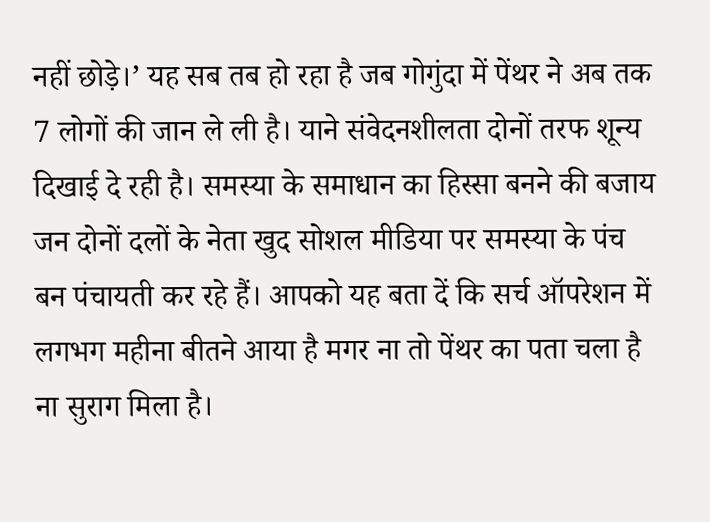नहीं छोड़े।’ यह सब तब हो रहा है जब गोगुंदा में पेंथर ने अब तक 7 लोगों की जान ले ली है। याने संवेदनशीलता दोनों तरफ शून्य दिखाई दे रही है। समस्या के समाधान का हिस्सा बनने की बजाय जन दोनों दलों के नेता खुद सोशल मीडिया पर समस्या के पंच बन पंचायती कर रहे हैं। आपको यह बता दें कि सर्च ऑपरेशन में लगभग महीना बीतने आया है मगर ना तो पेंथर का पता चला है ना सुराग मिला है।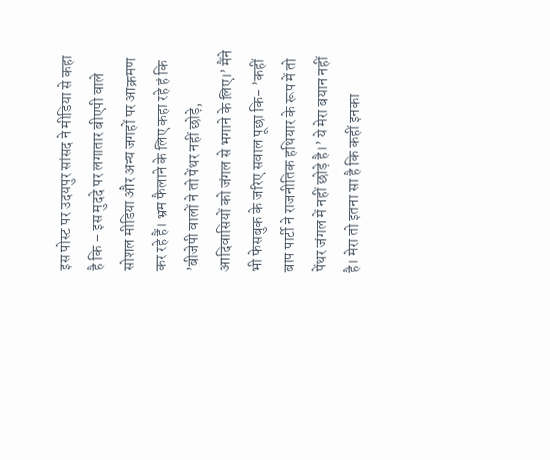इस पोस्ट पर उदयपुर सांसद ने मीडिया से कहा है कि – इस मुददे पर लगातार बीएपी वाले सोशल मीडिया और अन्य जगहों पर आक्रमण कर रहे हैं। भ्रम फैलाने के लिए कहा रहे हं कि ’बीजेपी वालों ने तो पेंथर नहीं छोड़े, आदिवासियों को जंगल से भगाने के लिए।’ मैंने भी फेसबुक के जरिए सवाल पूछा कि- ’कहीं बाप पार्टी ने राजनीतिक हथियार के रूप में तो पेंथर जंगल में नहीं छोड़े है।’ ये मेरा बयान नहीं है। मेरा तो इतना सा है कि कहीं इनका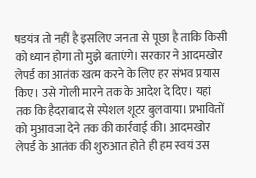षडयंत्र तो नहीं है इसलिए जनता से पूछा है ताकि किसी को ध्यान होगा तो मुझे बताएंगे। सरकार ने आदमखोर लेपर्ड का आतंक खत्म करने के लिए हर संभव प्रयास किए। उसे गोली मारने तक के आदेश दे दिए। यहां तक कि हैदराबाद से स्पेशल शूटर बुलवाया। प्रभावितों को मुआवजा देने तक की कार्रवाई की। आदमखोर लेपर्ड के आतंक की शुरुआत होते ही हम स्वयं उस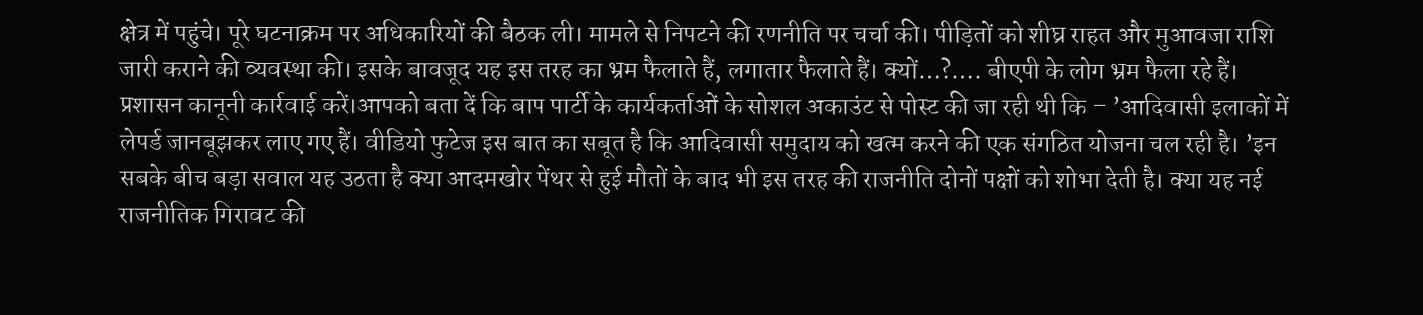क्षेत्र में पहुंचे। पूरे घटनाक्रम पर अधिकारियों की बैठक ली। मामले से निपटने की रणनीति पर चर्चा की। पीड़ितों को शीघ्र राहत और मुआवजा राशि जारी कराने की व्यवस्था की। इसके बावजूद यह इस तरह का भ्रम फैलाते हैं, लगातार फैलाते हैं। क्यों…?…. बीएपी के लोग भ्रम फैला रहे हैं। प्रशासन कानूनी कार्रवाई करें।आपको बता दें कि बाप पार्टी के कार्यकर्ताओं के सोशल अकाउंट से पोस्ट की जा रही थी कि – ’आदिवासी इलाकों में लेपर्ड जानबूझकर लाए गए हैं। वीडियो फुटेज इस बात का सबूत है कि आदिवासी समुदाय को खत्म करने की एक संगठित योजना चल रही है। ’इन सबके बीच बड़ा सवाल यह उठता है क्या आदमखोर पेंथर से हुई मौतों के बाद भी इस तरह की राजनीति दोनों पक्षों को शोभा देती है। क्या यह नई राजनीतिक गिरावट की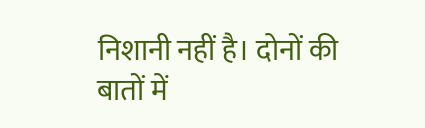निशानी नहीं है। दोनों की बातों में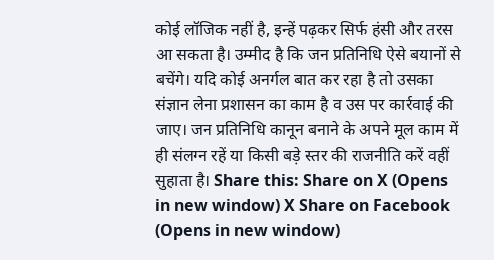कोई लॉजिक नहीं है, इन्हें पढ़कर सिर्फ हंसी और तरस आ सकता है। उम्मीद है कि जन प्रतिनिधि ऐसे बयानों से बचेंगे। यदि कोई अनर्गल बात कर रहा है तो उसका संज्ञान लेना प्रशासन का काम है व उस पर कार्रवाई की जाए। जन प्रतिनिधि कानून बनाने के अपने मूल काम में ही संलग्न रहें या किसी बड़े स्तर की राजनीति करें वहीं सुहाता है। Share this: Share on X (Opens in new window) X Share on Facebook (Opens in new window)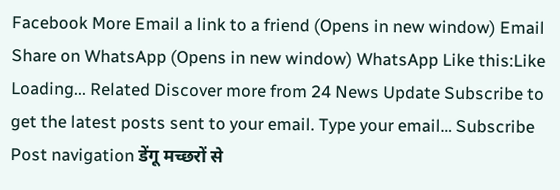Facebook More Email a link to a friend (Opens in new window) Email Share on WhatsApp (Opens in new window) WhatsApp Like this:Like Loading... Related Discover more from 24 News Update Subscribe to get the latest posts sent to your email. Type your email… Subscribe Post navigation डेंगू मच्छरों से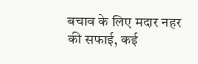बचाव के लिए मदार नहर की सफाई, कई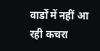वार्डों में नहीं आ रही कचरा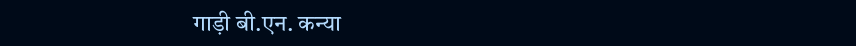गाड़ी बी.एन. कन्या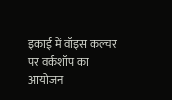इकाई में वॉइस कल्चर पर वर्कशॉप का आयोजन